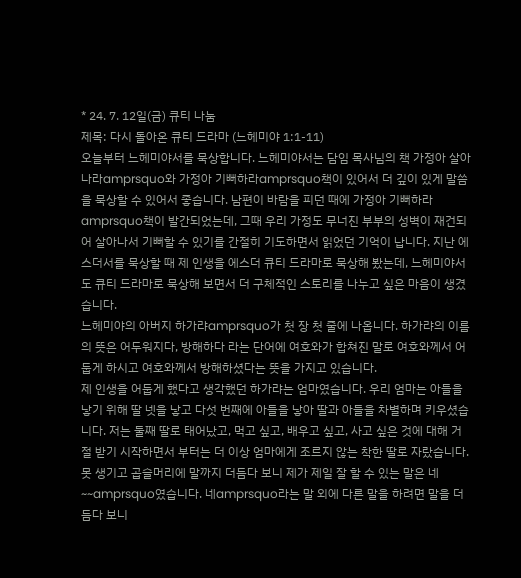* 24. 7. 12일(금) 큐티 나눔
제목: 다시 돌아온 큐티 드라마 (느헤미야 1:1-11)
오늘부터 느헤미야서를 묵상합니다. 느헤미야서는 담임 목사님의 책 가정아 살아나라amprsquo와 가정아 기뻐하라amprsquo책이 있어서 더 깊이 있게 말씀을 묵상할 수 있어서 좋습니다. 남편이 바람을 피던 때에 가정아 기뻐하라amprsquo책이 발간되었는데, 그때 우리 가정도 무너진 부부의 성벽이 재건되어 살아나서 기뻐할 수 있기를 간절히 기도하면서 읽었던 기억이 납니다. 지난 에스더서를 묵상할 때 제 인생을 에스더 큐티 드라마로 묵상해 봤는데, 느헤미야서도 큐티 드라마로 묵상해 보면서 더 구체적인 스토리를 나누고 싶은 마음이 생겼습니다.
느헤미야의 아버지 하가랴amprsquo가 첫 장 첫 줄에 나옵니다. 하가랴의 이름의 뜻은 어두워지다, 방해하다 라는 단어에 여호와가 합쳐진 말로 여호와께서 어둡게 하시고 여호와께서 방해하셨다는 뜻을 가지고 있습니다.
제 인생을 어둡게 했다고 생각했던 하가랴는 엄마였습니다. 우리 엄마는 아들을 낳기 위해 딸 넷을 낳고 다섯 번째에 아들을 낳아 딸과 아들을 차별하며 키우셨습니다. 저는 둘째 딸로 태어났고, 먹고 싶고, 배우고 싶고, 사고 싶은 것에 대해 거절 받기 시작하면서 부터는 더 이상 엄마에게 조르지 않는 착한 딸로 자랐습니다. 못 생기고 곱슬머리에 말까지 더듬다 보니 제가 제일 잘 할 수 있는 말은 네~~amprsquo였습니다. 네amprsquo라는 말 외에 다른 말을 하려면 말을 더듬다 보니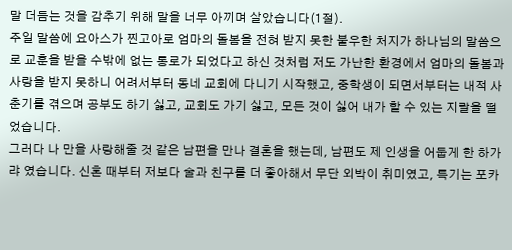말 더듬는 것을 감추기 위해 말을 너무 아끼며 살았습니다(1절).
주일 말씀에 요아스가 찐고아로 엄마의 돌봄을 전혀 받지 못한 불우한 처지가 하나님의 말씀으로 교훈을 받을 수밖에 없는 통로가 되었다고 하신 것처럼 저도 가난한 환경에서 엄마의 돌봄과 사랑을 받지 못하니 어려서부터 동네 교회에 다니기 시작했고, 중학생이 되면서부터는 내적 사춘기를 겪으며 공부도 하기 싫고, 교회도 가기 싫고, 모든 것이 싫어 내가 할 수 있는 지랄을 떨었습니다.
그러다 나 만을 사랑해줄 것 같은 남편을 만나 결혼을 했는데, 남편도 제 인생을 어둡게 한 하가랴 였습니다. 신혼 때부터 저보다 술과 친구를 더 좋아해서 무단 외박이 취미였고, 특기는 포카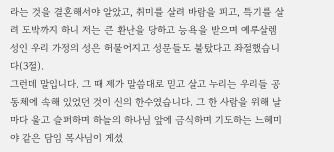라는 것을 결혼해서야 알았고, 취미를 살려 바람을 피고, 특기를 살려 도박까지 하니 저는 큰 환난을 당하고 능욕을 받으며 예루살렘 성인 우리 가정의 성은 허물어지고 성문들도 불탔다고 좌절했습니다(3절).
그런데 말입니다. 그 때 제가 말씀대로 믿고 살고 누리는 우리들 공동체에 속해 있었던 것이 신의 한수였습니다. 그 한 사람을 위해 날마다 울고 슬퍼하며 하늘의 하나님 앞에 금식하며 기도하는 느헤미야 같은 담임 목사님이 게셨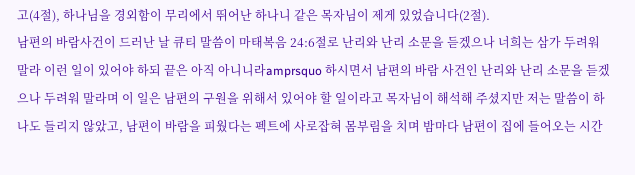고(4절), 하나님을 경외함이 무리에서 뛰어난 하나니 같은 목자님이 제게 있었습니다(2절).
남편의 바람사건이 드러난 날 큐티 말씀이 마태복음 24:6절로 난리와 난리 소문을 듣겠으나 너희는 삼가 두려워 말라 이런 일이 있어야 하되 끝은 아직 아니니라amprsquo 하시면서 남편의 바람 사건인 난리와 난리 소문을 듣겠으나 두려워 말라며 이 일은 남편의 구원을 위해서 있어야 할 일이라고 목자님이 해석해 주셨지만 저는 말씀이 하나도 들리지 않았고, 남편이 바람을 피웠다는 펙트에 사로잡혀 몸부림을 치며 밤마다 남편이 집에 들어오는 시간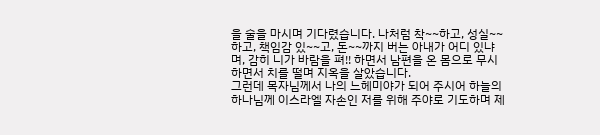을 술을 마시며 기다렸습니다. 나처럼 착~~하고, 성실~~하고, 책임감 있~~고, 돈~~까지 버는 아내가 어디 있냐며, 감히 니가 바람을 펴!! 하면서 남편을 온 몸으로 무시하면서 치를 떨며 지옥을 살았습니다.
그런데 목자님께서 나의 느헤미야가 되어 주시어 하늘의 하나님께 이스라엘 자손인 저를 위해 주야로 기도하며 제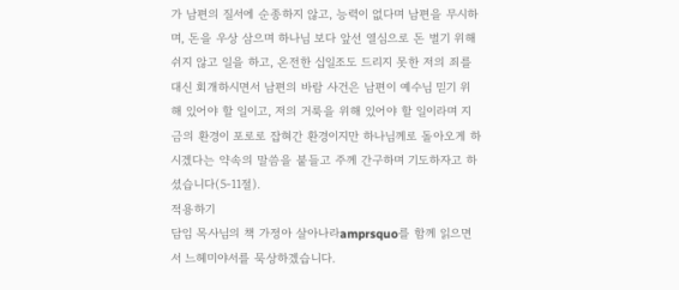가 남편의 질서에 순종하지 않고, 능력이 없다며 남편을 무시하며, 돈을 우상 삼으며 하나님 보다 앞선 열심으로 돈 벌기 위해 쉬지 않고 일을 하고, 온전한 십일조도 드리지 못한 저의 죄를 대신 회개하시면서 남편의 바람 사건은 남편이 예수님 믿기 위해 있어야 할 일이고, 저의 거룩을 위해 있어야 할 일이라며 지금의 환경이 포로로 잡혀간 환경이지만 하나님께로 돌아오게 하시겠다는 약속의 말씀을 붙들고 주께 간구하며 기도하자고 하셨습니다(5-11절).
적용하기
담임 목사님의 책 가정아 살아나라amprsquo를 함께 읽으면서 느헤미야서를 묵상하겠습니다.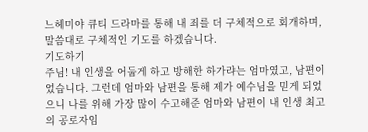느헤미야 큐티 드라마를 통해 내 죄를 더 구체적으로 회개하며, 말씀대로 구체적인 기도를 하겠습니다.
기도하기
주님! 내 인생을 어둡게 하고 방해한 하가랴는 엄마였고, 남편이었습니다. 그런데 엄마와 남편을 통해 제가 예수님을 믿게 되었으니 나를 위해 가장 많이 수고해준 엄마와 남편이 내 인생 최고의 공로자임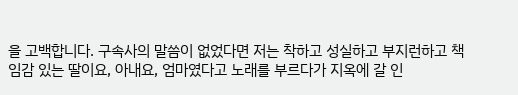을 고백합니다. 구속사의 말씀이 없었다면 저는 착하고 성실하고 부지런하고 책임감 있는 딸이요, 아내요, 엄마였다고 노래를 부르다가 지옥에 갈 인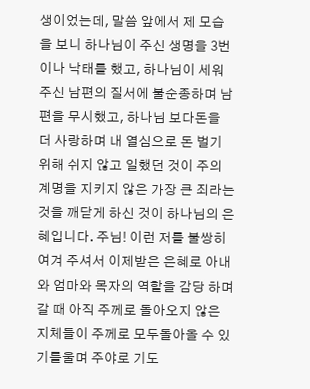생이었는데, 말씀 앞에서 제 모습을 보니 하나님이 주신 생명을 3번이나 낙태를 했고, 하나님이 세워주신 남편의 질서에 불순종하며 남편을 무시했고, 하나님 보다돈을 더 사랑하며 내 열심으로 돈 벌기 위해 쉬지 않고 일했던 것이 주의 계명을 지키지 않은 가장 큰 죄라는 것을 깨닫게 하신 것이 하나님의 은혜입니다. 주님! 이런 저를 불쌍히 여겨 주셔서 이제받은 은혜로 아내와 엄마와 목자의 역할을 감당 하며 갈 때 아직 주께로 돌아오지 않은 지체들이 주께로 모두돌아올 수 있기를울며 주야로 기도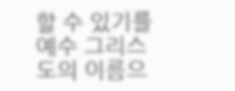할 수 있기를 예수 그리스도의 이름으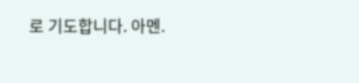로 기도합니다. 아멘.